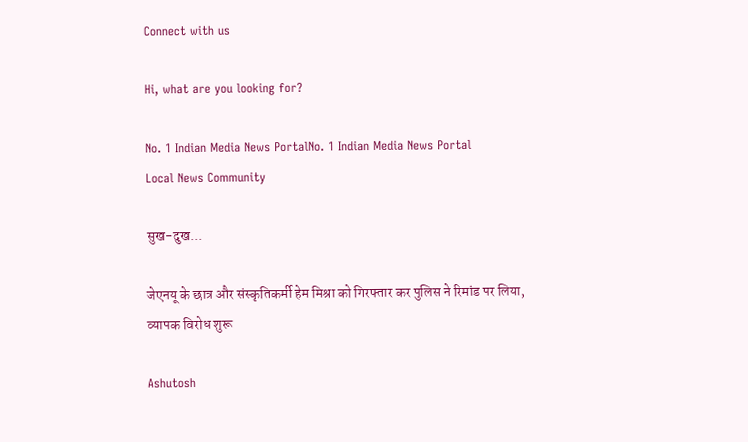Connect with us

Hi, what are you looking for?

No. 1 Indian Media News PortalNo. 1 Indian Media News Portal
Local News Community

सुख-दुख...

जेएनयू के छात्र और संस्कृतिकर्मी हेम मिश्रा को गिरफ्तार कर पुलिस ने रिमांड पर लिया, व्यापक विरोध शुरू

Ashutosh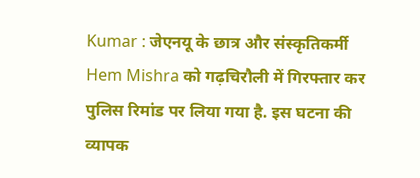Kumar : जेएनयू के छात्र और संस्कृतिकर्मी Hem Mishra को गढ़चिरौली में गिरफ्तार कर पुलिस रिमांड पर लिया गया है. इस घटना की व्यापक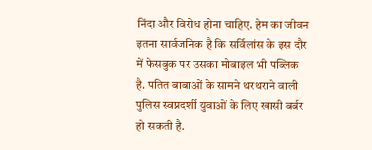निंदा और विरोध होना चाहिए. हेम का जीवन इतना सार्वजनिक है कि सर्विलांस के इस दौर में फेसबुक पर उसका मोबाइल भी पब्लिक है. पतित बाबाओं के सामने थरथराने वाली पुलिस स्वप्नदर्शी युवाओं के लिए खासी बर्बर हो सकती है.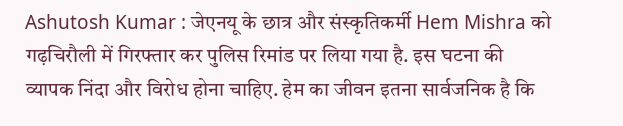Ashutosh Kumar : जेएनयू के छात्र और संस्कृतिकर्मी Hem Mishra को गढ़चिरौली में गिरफ्तार कर पुलिस रिमांड पर लिया गया है. इस घटना की व्यापक निंदा और विरोध होना चाहिए. हेम का जीवन इतना सार्वजनिक है कि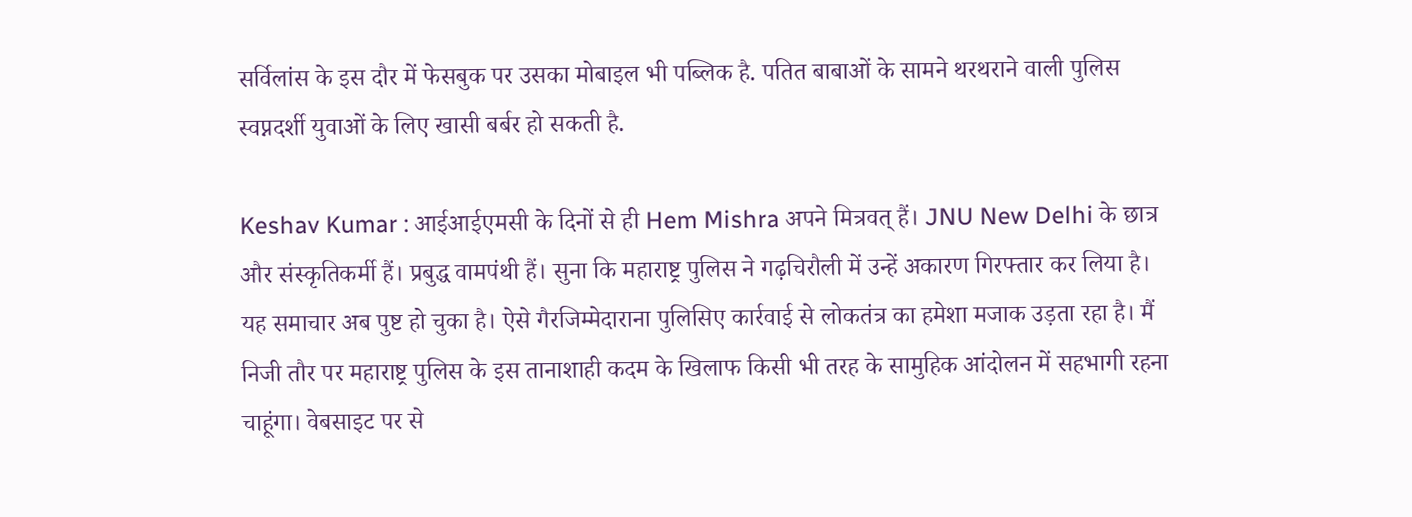सर्विलांस के इस दौर में फेसबुक पर उसका मोबाइल भी पब्लिक है. पतित बाबाओं के सामने थरथराने वाली पुलिस स्वप्नदर्शी युवाओं के लिए खासी बर्बर हो सकती है.

Keshav Kumar : आईआईएमसी के दिनों से ही Hem Mishra अपने मित्रवत् हैं। JNU New Delhi के छात्र और संस्कृतिकर्मी हैं। प्रबुद्ध वामपंथी हैं। सुना कि महाराष्ट्र पुलिस ने गढ़चिरौली में उन्हें अकारण गिरफ्तार कर लिया है। यह समाचार अब पुष्ट हो चुका है। ऐसे गैरजिम्मेदाराना पुलिसिए कार्रवाई से लोकतंत्र का हमेशा मजाक उड़ता रहा है। मैं निजी तौर पर महाराष्ट्र पुलिस के इस तानाशाही कदम के खिलाफ किसी भी तरह के सामुहिक आंदोलन में सहभागी रहना चाहूंगा। वेबसाइट पर से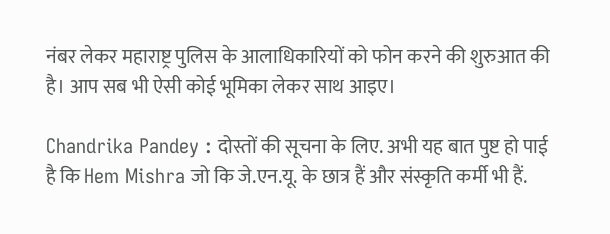नंबर लेकर महाराष्ट्र पुलिस के आलाधिकारियों को फोन करने की शुरुआत की है। आप सब भी ऐसी कोई भूमिका लेकर साथ आइए।

Chandrika Pandey : दोस्तों की सूचना के लिए. अभी यह बात पुष्ट हो पाई है कि Hem Mishra जो कि जे.एन.यू. के छात्र हैं और संस्कृति कर्मी भी हैं.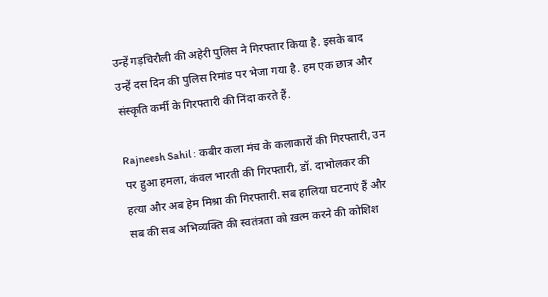उन्हें गड़चिरौली की अहेरी पुलिस ने गिरफ्तार किया है. इसके बाद उन्हें दस दिन की पुलिस रिमांड पर भेजा गया है. हम एक छात्र और संस्कृति कर्मी के गिरफ्तारी की निंदा करते हैं.

Rajneesh Sahil : कबीर कला मंच के कलाकारों की गिरफ्तारी, उन पर हुआ हमला, कंवल भारती की गिरफ्तारी, डॉ. दाभोलकर की हत्या और अब हेम मिश्रा की गिरफ्तारी. सब हालिया घटनाएं हैं और सब की सब अभिव्यक्ति की स्वतंत्रता को ख़त्म करने की कोशिश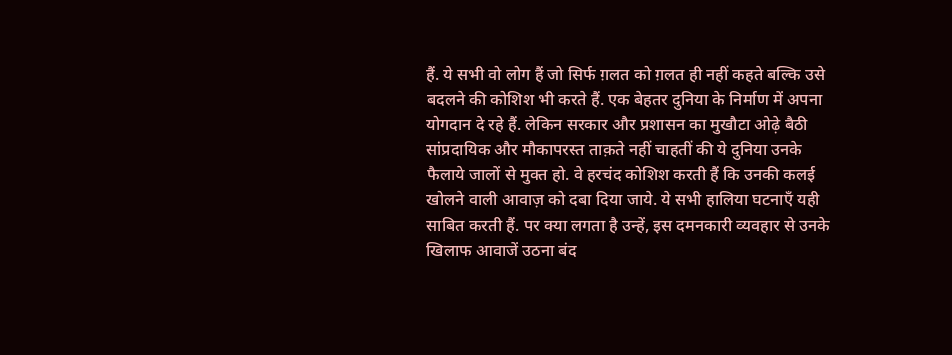हैं. ये सभी वो लोग हैं जो सिर्फ ग़लत को ग़लत ही नहीं कहते बल्कि उसे बदलने की कोशिश भी करते हैं. एक बेहतर दुनिया के निर्माण में अपना योगदान दे रहे हैं. लेकिन सरकार और प्रशासन का मुखौटा ओढ़े बैठी सांप्रदायिक और मौकापरस्त ताक़ते नहीं चाहतीं की ये दुनिया उनके फैलाये जालों से मुक्त हो. वे हरचंद कोशिश करती हैं कि उनकी कलई खोलने वाली आवाज़ को दबा दिया जाये. ये सभी हालिया घटनाएँ यही साबित करती हैं. पर क्या लगता है उन्हें, इस दमनकारी व्यवहार से उनके खिलाफ आवाजें उठना बंद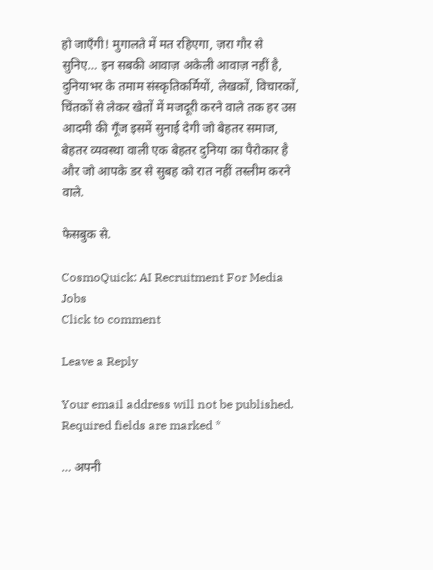हो जाएँगी! मुगालते में मत रहिएगा, ज़रा गौर से सुनिए… इन सबकी आवाज़ अकेली आवाज़ नहीं है, दुनियाभर के तमाम संस्कृतिकर्मियों, लेखकों, विचारकों, चिंतकों से लेकर खेतों में मजदूरी करने वाले तक हर उस आदमी की गूँज इसमें सुनाई देगी जो बेहतर समाज, बेहतर व्यवस्था वाली एक बेहतर दुनिया का पैरोकार है और जो आपके डर से सुबह को रात नहीं तस्लीम करने वाले.

फेसबुक से.

CosmoQuick: AI Recruitment For Media Jobs
Click to comment

Leave a Reply

Your email address will not be published. Required fields are marked *

… अपनी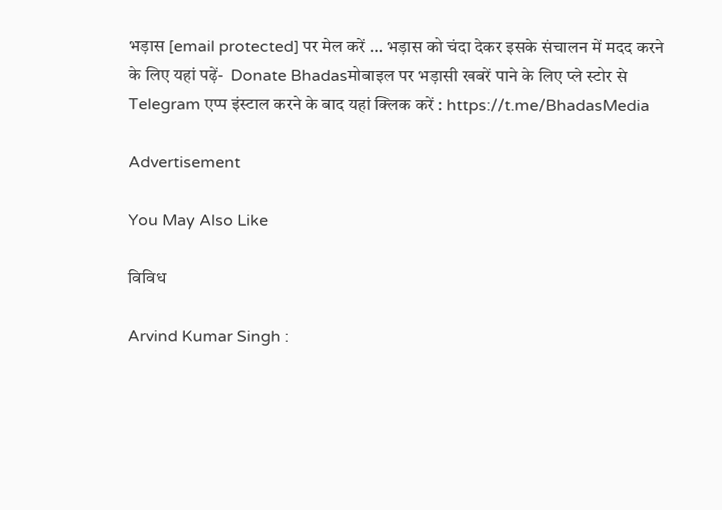भड़ास [email protected] पर मेल करें … भड़ास को चंदा देकर इसके संचालन में मदद करने के लिए यहां पढ़ें-  Donate Bhadasमोबाइल पर भड़ासी खबरें पाने के लिए प्ले स्टोर से Telegram एप्प इंस्टाल करने के बाद यहां क्लिक करें : https://t.me/BhadasMedia

Advertisement

You May Also Like

विविध

Arvind Kumar Singh :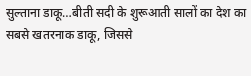सुल्ताना डाकू…बीती सदी के शुरूआती सालों का देश का सबसे खतरनाक डाकू, जिससे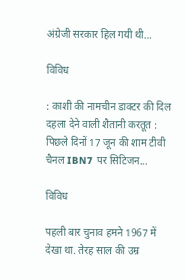अंग्रेजी सरकार हिल गयी थी…

विविध

: काशी की नामचीन डाक्टर की दिल दहला देने वाली शैतानी करतूत : पिछले दिनों 17 जून की शाम टीवी चैनल IBN7 पर सिटिजन...

विविध

पहली बार चुनाव हमने 1967 में देखा था. तेरह साल की उम्र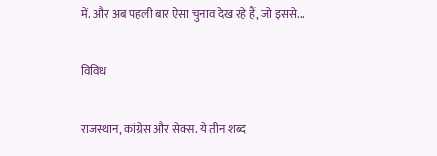में. और अब पहली बार ऐसा चुनाव देख रहे हैं, जो इससे...

विविध

राजस्थान, कांग्रेस और सेक्स. ये तीन शब्द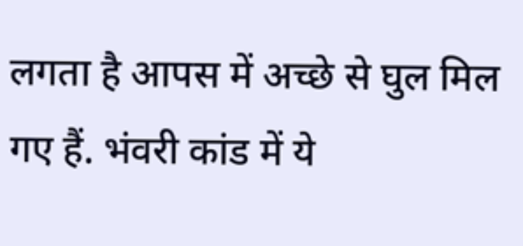लगता है आपस में अच्छे से घुल मिल गए हैं. भंवरी कांड में ये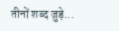तीनों शब्द जुड़े...